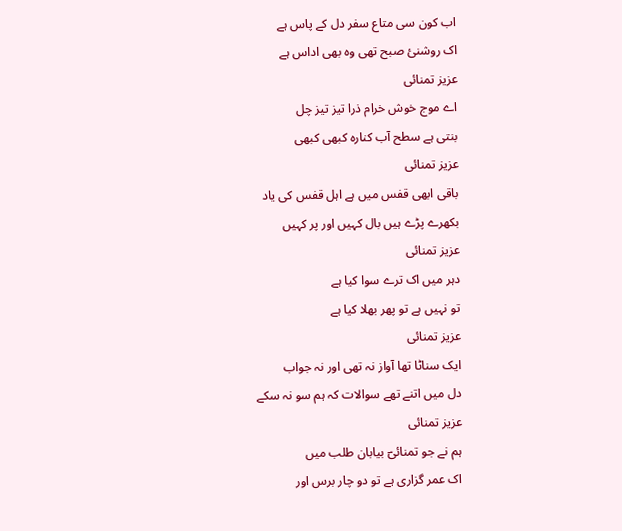اب کون سی متاع سفر دل کے پاس ہے
اک روشنئ صبح تھی وہ بھی اداس ہے
عزیز تمنائی
اے موج خوش خرام ذرا تیز تیز چل
بنتی ہے سطح آب کنارہ کبھی کبھی
عزیز تمنائی
باقی ابھی قفس میں ہے اہل قفس کی یاد
بکھرے پڑے ہیں بال کہیں اور پر کہیں
عزیز تمنائی
دہر میں اک ترے سوا کیا ہے
تو نہیں ہے تو پھر بھلا کیا ہے
عزیز تمنائی
ایک سناٹا تھا آواز نہ تھی اور نہ جواب
دل میں اتنے تھے سوالات کہ ہم سو نہ سکے
عزیز تمنائی
ہم نے جو تمنائیؔ بیابان طلب میں
اک عمر گزاری ہے تو دو چار برس اور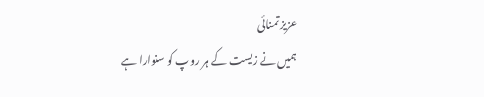عزیز تمنائی
ہمیں نے زیست کے ہر روپ کو سنوارا ہے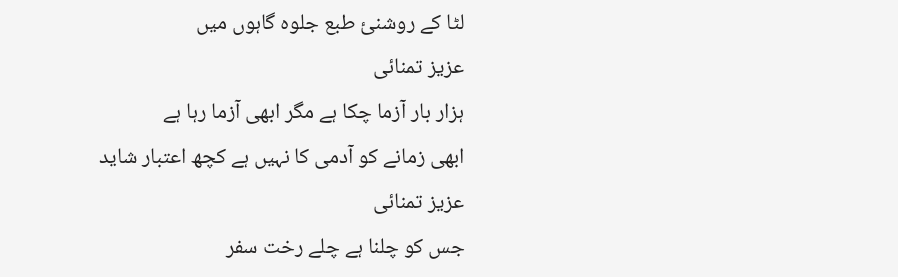لٹا کے روشنئ طبع جلوہ گاہوں میں
عزیز تمنائی
ہزار بار آزما چکا ہے مگر ابھی آزما رہا ہے
ابھی زمانے کو آدمی کا نہیں ہے کچھ اعتبار شاید
عزیز تمنائی
جس کو چلنا ہے چلے رخت سفر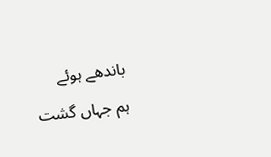باندھے ہوئے
ہم جہاں گشت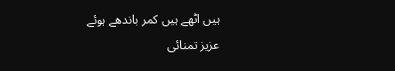ہیں اٹھے ہیں کمر باندھے ہوئے
عزیز تمنائی